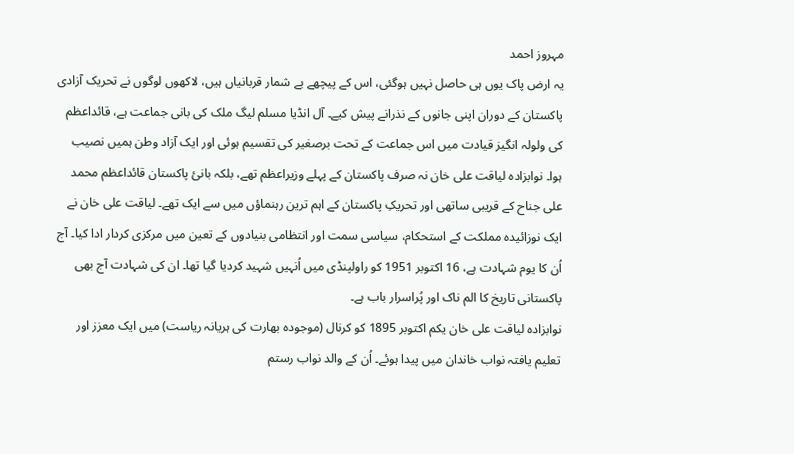مہروز احمد
یہ ارض پاک یوں ہی حاصل نہیں ہوگئی، اس کے پیچھے بے شمار قربانیاں ہیں، لاکھوں لوگوں نے تحریک آزادی پاکستان کے دوران اپنی جانوں کے نذرانے پیش کیے۔ آل انڈیا مسلم لیگ ملک کی بانی جماعت ہے، قائداعظم کی ولولہ انگیز قیادت میں اس جماعت کے تحت برصغیر کی تقسیم ہوئی اور ایک آزاد وطن ہمیں نصیب ہوا۔ نوابزادہ لیاقت علی خان نہ صرف پاکستان کے پہلے وزیراعظم تھے، بلکہ بانیٔ پاکستان قائداعظم محمد علی جناح کے قریبی ساتھی اور تحریکِ پاکستان کے اہم ترین رہنماؤں میں سے ایک تھے۔ لیاقت علی خان نے ایک نوزائیدہ مملکت کے استحکام، سیاسی سمت اور انتظامی بنیادوں کے تعین میں مرکزی کردار ادا کیا۔ آج اُن کا یوم شہادت ہے، 16 اکتوبر 1951 کو راولپنڈی میں اُنہیں شہید کردیا گیا تھا۔ ان کی شہادت آج بھی پاکستانی تاریخ کا الم ناک اور پُراسرار باب ہے۔
نوابزادہ لیاقت علی خان یکم اکتوبر 1895 کو کرنال (موجودہ بھارت کی ہریانہ ریاست) میں ایک معزز اور تعلیم یافتہ نواب خاندان میں پیدا ہوئے۔ اُن کے والد نواب رستم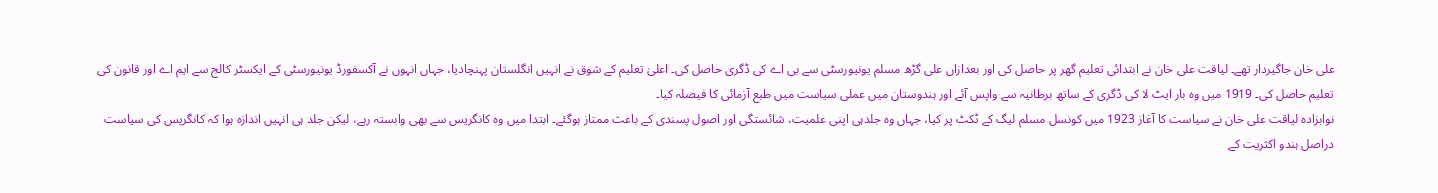علی خان جاگیردار تھے۔ لیاقت علی خان نے ابتدائی تعلیم گھر پر حاصل کی اور بعدازاں علی گڑھ مسلم یونیورسٹی سے بی اے کی ڈگری حاصل کی۔ اعلیٰ تعلیم کے شوق نے انہیں انگلستان پہنچادیا، جہاں انہوں نے آکسفورڈ یونیورسٹی کے ایکسٹر کالج سے ایم اے اور قانون کی تعلیم حاصل کی۔ 1919 میں وہ بار ایٹ لا کی ڈگری کے ساتھ برطانیہ سے واپس آئے اور ہندوستان میں عملی سیاست میں طبع آزمائی کا فیصلہ کیا۔
نوابزادہ لیاقت علی خان نے سیاست کا آغاز 1923 میں کونسل مسلم لیگ کے ٹکٹ پر کیا، جہاں وہ جلدہی اپنی علمیت، شائستگی اور اصول پسندی کے باعث ممتاز ہوگئے۔ ابتدا میں وہ کانگریس سے بھی وابستہ رہے، لیکن جلد ہی انہیں اندازہ ہوا کہ کانگریس کی سیاست دراصل ہندو اکثریت کے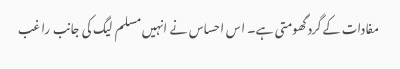مفادات کے گرد گھومتی ہے۔ اس احساس نے انہیں مسلم لیگ کی جانب راغب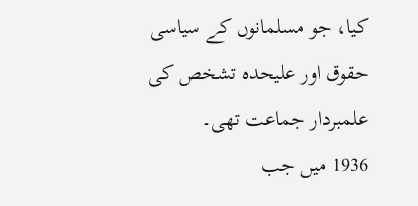کیا، جو مسلمانوں کے سیاسی حقوق اور علیحدہ تشخص کی علمبردار جماعت تھی۔
1936 میں جب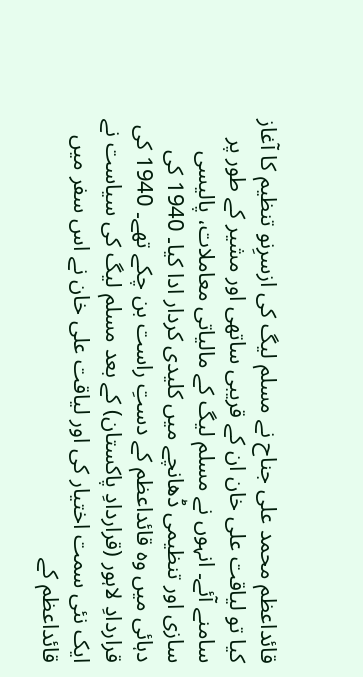قائداعظم محمد علی جناح نے مسلم لیگ کی ازسرِنو تنظیم کا آغاز کیا تو لیاقت علی خان ان کے قریبی ساتھی اور مشیر کے طور پر سامنے آئے۔ انہوں نے مسلم لیگ کے مالیاتی معاملات، پالیسی سازی اور تنظیمی ڈھانچے میں کلیدی کردار ادا کیا۔ 1940 کی دہائی میں وہ قائداعظم کے دستِ راست بن چکے تھے۔ 1940 کی قراردادِ لاہور (قراردادِ پاکستان) کے بعد مسلم لیگ کی سیاست نے ایک نئی سمت اختیار کی اور لیاقت علی خان نے اس سفر میں قائداعظم کے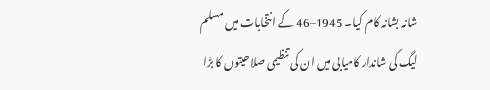شانہ بشانہ کام کیا۔ 1945–46 کے انتخابات میں مسلم لیگ کی شاندار کامیابی میں ان کی تنظیمی صلاحیتوں کا بڑا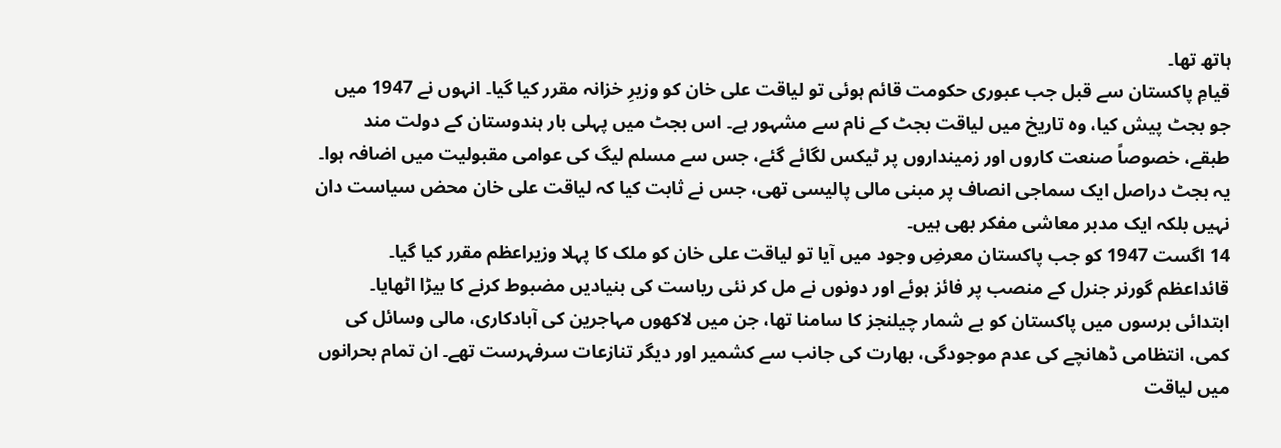ہاتھ تھا۔
قیامِ پاکستان سے قبل جب عبوری حکومت قائم ہوئی تو لیاقت علی خان کو وزیرِ خزانہ مقرر کیا گیا۔ انہوں نے 1947 میں جو بجٹ پیش کیا، وہ تاریخ میں لیاقت بجٹ کے نام سے مشہور ہے۔ اس بجٹ میں پہلی بار ہندوستان کے دولت مند طبقے، خصوصاً صنعت کاروں اور زمینداروں پر ٹیکس لگائے گئے، جس سے مسلم لیگ کی عوامی مقبولیت میں اضافہ ہوا۔ یہ بجٹ دراصل ایک سماجی انصاف پر مبنی مالی پالیسی تھی، جس نے ثابت کیا کہ لیاقت علی خان محض سیاست دان نہیں بلکہ ایک مدبر معاشی مفکر بھی ہیں۔
14 اگست 1947 کو جب پاکستان معرضِ وجود میں آیا تو لیاقت علی خان کو ملک کا پہلا وزیراعظم مقرر کیا گیا۔ قائداعظم گورنر جنرل کے منصب پر فائز ہوئے اور دونوں نے مل کر نئی ریاست کی بنیادیں مضبوط کرنے کا بیڑا اٹھایا۔ ابتدائی برسوں میں پاکستان کو بے شمار چیلنجز کا سامنا تھا، جن میں لاکھوں مہاجرین کی آبادکاری، مالی وسائل کی کمی، انتظامی ڈھانچے کی عدم موجودگی، بھارت کی جانب سے کشمیر اور دیگر تنازعات سرفہرست تھے۔ ان تمام بحرانوں میں لیاقت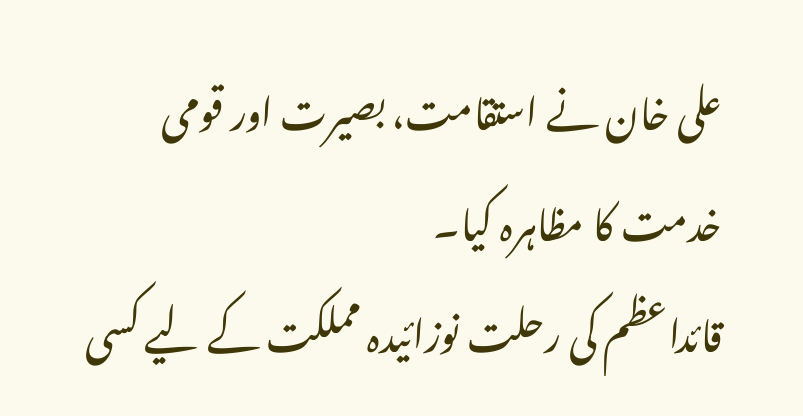علی خان نے استقامت، بصیرت اور قومی خدمت کا مظاہرہ کیا۔
قائداعظم کی رحلت نوزائیدہ مملکت کے لیے کسی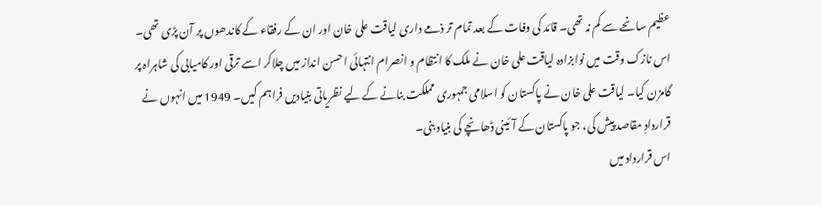عظیم سانحے سے کم نہ تھی۔ قائد کی وفات کے بعد تمام تر ذمے داری لیاقت علی خان اور ان کے رفقاء کے کاندھوں پر آن پڑی تھی۔ اس نازک وقت میں نوابزادہ لیاقت علی خان نے ملک کا انتظام و انصرام انتہائی احسن انداز میں چلاکر اسے ترقی اور کامیابی کی شاہراہ پر گامزن کیا۔ لیاقت علی خان نے پاکستان کو اسلامی جمہوری مملکت بنانے کے لیے نظریاتی بنیادیں فراہم کیں۔ 1949 میں انہوں نے قراردادِ مقاصد پیش کی، جو پاکستان کے آئینی ڈھانچے کی بنیاد بنی۔
اس قرارداد میں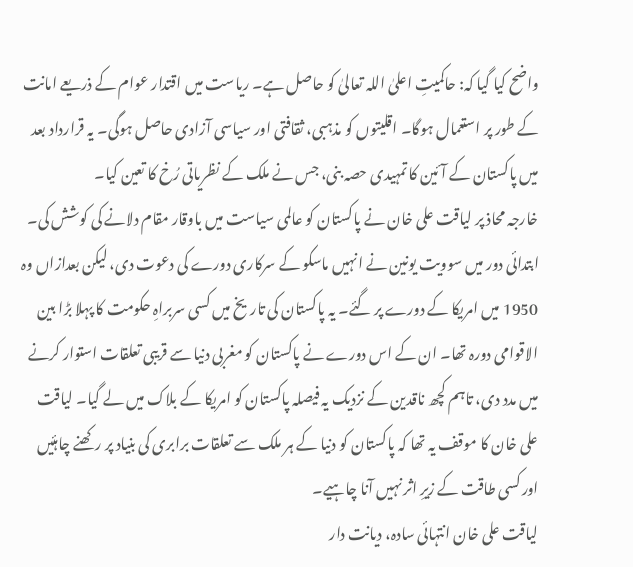واضح کیا گیا کہ: حاکمیتِ اعلیٰ اللہ تعالیٰ کو حاصل ہے۔ ریاست میں اقتدار عوام کے ذریعے امانت کے طور پر استعمال ہوگا۔ اقلیتوں کو مذہبی، ثقافتی اور سیاسی آزادی حاصل ہوگی۔ یہ قرارداد بعد میں پاکستان کے آئین کا تمہیدی حصہ بنی، جس نے ملک کے نظریاتی رُخ کا تعین کیا۔
خارجہ محاذ پر لیاقت علی خان نے پاکستان کو عالمی سیاست میں باوقار مقام دلانے کی کوشش کی۔ ابتدائی دور میں سوویت یونین نے انہیں ماسکو کے سرکاری دورے کی دعوت دی، لیکن بعدازاں وہ 1950 میں امریکا کے دورے پر گئے۔ یہ پاکستان کی تاریخ میں کسی سربراہِ حکومت کا پہلا بڑا بین الاقوامی دورہ تھا۔ ان کے اس دورے نے پاکستان کو مغربی دنیا سے قریبی تعلقات استوار کرنے میں مدد دی، تاہم کچھ ناقدین کے نزدیک یہ فیصلہ پاکستان کو امریکا کے بلاک میں لے گیا۔ لیاقت علی خان کا موقف یہ تھا کہ پاکستان کو دنیا کے ہر ملک سے تعلقات برابری کی بنیاد پر رکھنے چاہئیں اور کسی طاقت کے زیرِ اثر نہیں آنا چاہیے۔
لیاقت علی خان انتہائی سادہ، دیانت دار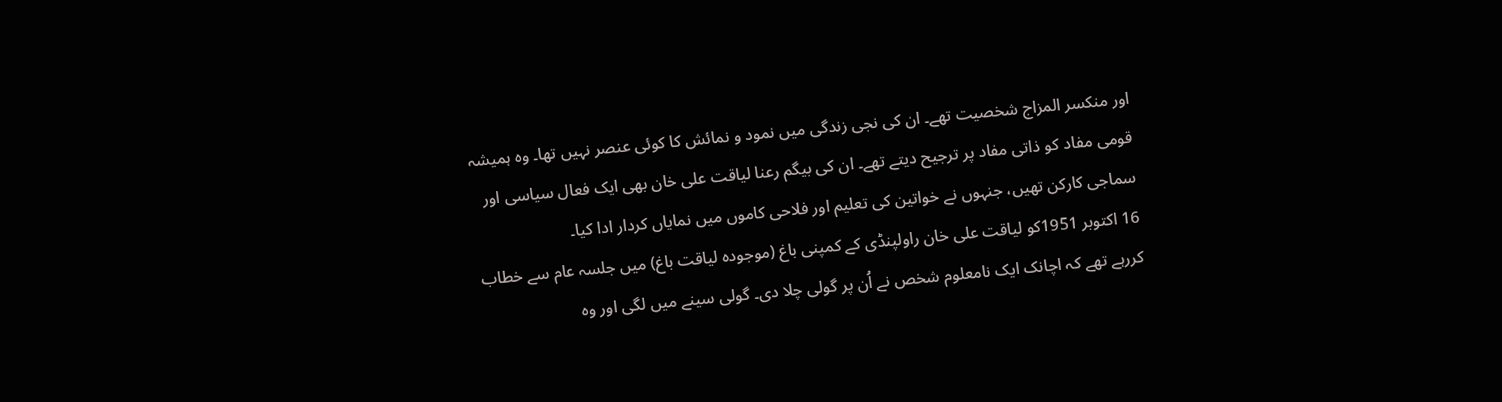اور منکسر المزاج شخصیت تھے۔ ان کی نجی زندگی میں نمود و نمائش کا کوئی عنصر نہیں تھا۔ وہ ہمیشہ قومی مفاد کو ذاتی مفاد پر ترجیح دیتے تھے۔ ان کی بیگم رعنا لیاقت علی خان بھی ایک فعال سیاسی اور سماجی کارکن تھیں، جنہوں نے خواتین کی تعلیم اور فلاحی کاموں میں نمایاں کردار ادا کیا۔
16 اکتوبر 1951کو لیاقت علی خان راولپنڈی کے کمپنی باغ (موجودہ لیاقت باغ) میں جلسہ عام سے خطاب کررہے تھے کہ اچانک ایک نامعلوم شخص نے اُن پر گولی چلا دی۔ گولی سینے میں لگی اور وہ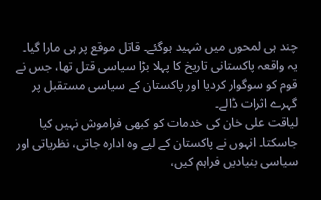چند ہی لمحوں میں شہید ہوگئے۔ قاتل موقع پر ہی مارا گیا۔ یہ واقعہ پاکستانی تاریخ کا پہلا بڑا سیاسی قتل تھا، جس نے قوم کو سوگوار کردیا اور پاکستان کے سیاسی مستقبل پر گہرے اثرات ڈالے۔
لیاقت علی خان کی خدمات کو کبھی فراموش نہیں کیا جاسکتا۔ انہوں نے پاکستان کے لیے وہ ادارہ جاتی، نظریاتی اور سیاسی بنیادیں فراہم کیں،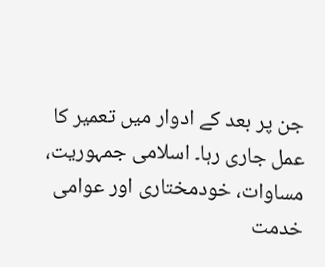جن پر بعد کے ادوار میں تعمیر کا عمل جاری رہا۔ اسلامی جمہوریت، مساوات، خودمختاری اور عوامی خدمت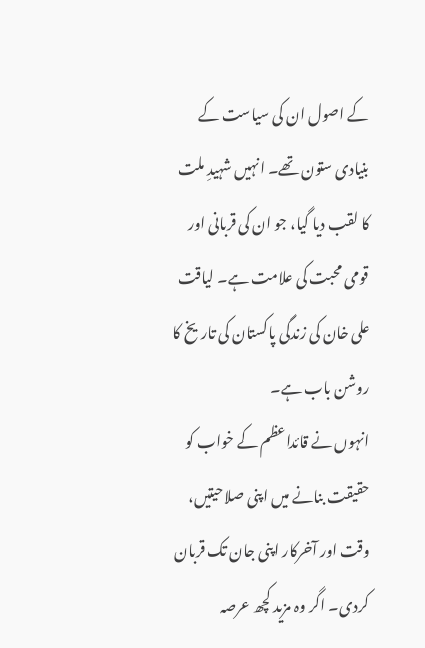کے اصول ان کی سیاست کے بنیادی ستون تھے۔ انہیں شہیدِ ملت کا لقب دیا گیا، جو ان کی قربانی اور قومی محبت کی علامت ہے۔ لیاقت علی خان کی زندگی پاکستان کی تاریخ کا روشن باب ہے۔
انہوں نے قائداعظم کے خواب کو حقیقت بنانے میں اپنی صلاحیتیں، وقت اور آخرکار اپنی جان تک قربان کردی۔ اگر وہ مزید کچھ عرصہ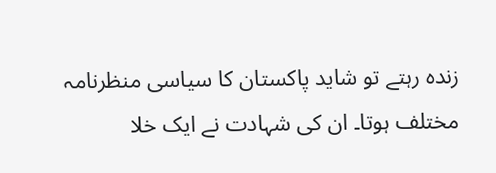زندہ رہتے تو شاید پاکستان کا سیاسی منظرنامہ مختلف ہوتا۔ ان کی شہادت نے ایک خلا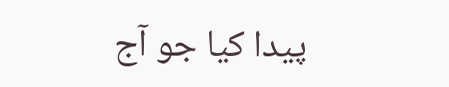پیدا کیا جو آج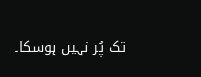تک پُر نہیں ہوسکا۔